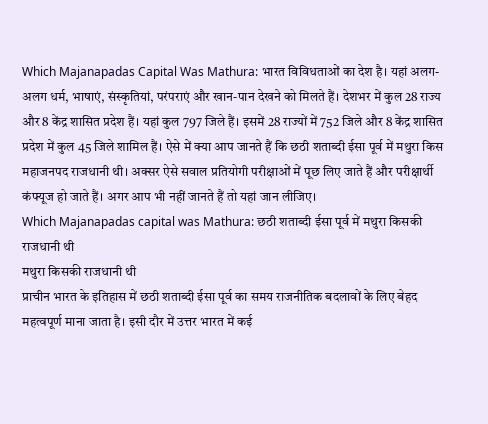Which Majanapadas Capital Was Mathura: भारत विविधताओं का देश है। यहां अलग-अलग धर्म, भाषाएं, संस्कृतियां, परंपराएं और खान-पान देखने को मिलते हैं। देशभर में कुल 28 राज्य और 8 केंद्र शासित प्रदेश हैं। यहां कुल 797 जिले हैं। इसमें 28 राज्यों में 752 जिले और 8 केंद्र शासित प्रदेश में कुल 45 जिले शामिल हैं। ऐसे में क्या आप जानते हैं कि छठी शताब्दी ईसा पूर्व में मथुरा किस महाजनपद राजधानी थी। अक्सर ऐसे सवाल प्रतियोगी परीक्षाओं में पूछ लिए जाते हैं और परीक्षार्थी कंफ्यूज हो जाते हैं। अगर आप भी नहीं जानते हैं तो यहां जान लीजिए।
Which Majanapadas capital was Mathura: छठी शताब्दी ईसा पूर्व में मथुरा किसकी राजधानी थी
मथुरा किसकी राजधानी थी
प्राचीन भारत के इतिहास में छठी शताब्दी ईसा पूर्व का समय राजनीतिक बदलावों के लिए बेहद महत्वपूर्ण माना जाता है। इसी दौर में उत्तर भारत में कई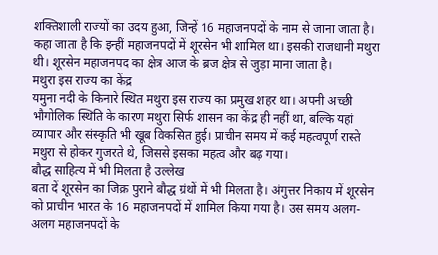शक्तिशाली राज्यों का उदय हुआ, जिन्हें 16 महाजनपदों के नाम से जाना जाता है। कहा जाता है कि इन्हीं महाजनपदों में शूरसेन भी शामिल था। इसकी राजधानी मथुरा थी। शूरसेन महाजनपद का क्षेत्र आज के ब्रज क्षेत्र से जुड़ा माना जाता है।
मथुरा इस राज्य का केंद्र
यमुना नदी के किनारे स्थित मथुरा इस राज्य का प्रमुख शहर था। अपनी अच्छी भौगोलिक स्थिति के कारण मथुरा सिर्फ शासन का केंद्र ही नहीं था, बल्कि यहां व्यापार और संस्कृति भी खूब विकसित हुई। प्राचीन समय में कई महत्वपूर्ण रास्ते मथुरा से होकर गुजरते थे, जिससे इसका महत्व और बढ़ गया।
बौद्ध साहित्य में भी मिलता है उल्लेख
बता दें शूरसेन का जिक्र पुराने बौद्ध ग्रंथों में भी मिलता है। अंगुत्तर निकाय में शूरसेन को प्राचीन भारत के 16 महाजनपदों में शामिल किया गया है। उस समय अलग-अलग महाजनपदों के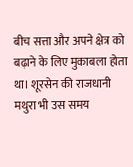बीच सत्ता और अपने क्षेत्र को बढ़ाने के लिए मुकाबला होता था। शूरसेन की राजधानी मथुरा भी उस समय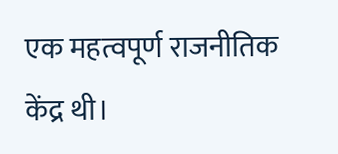एक महत्वपूर्ण राजनीतिक केंद्र थी।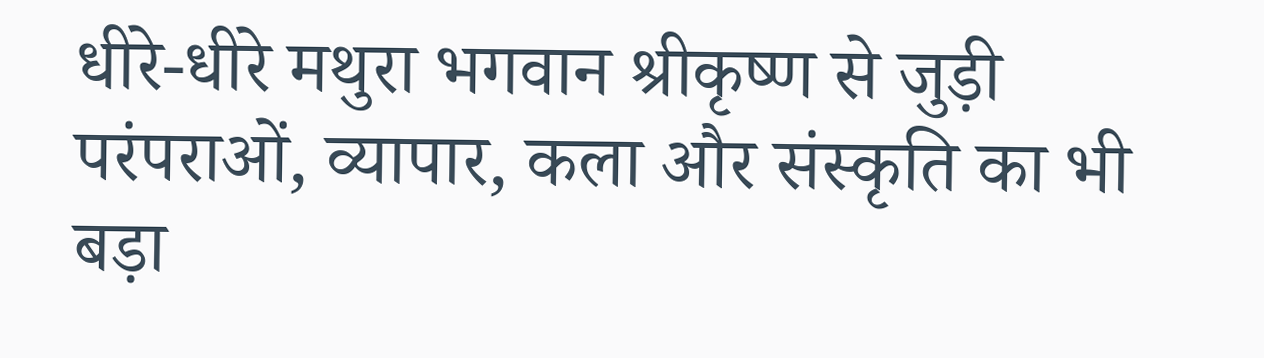धीरे-धीरे मथुरा भगवान श्रीकृष्ण से जुड़ी परंपराओं, व्यापार, कला और संस्कृति का भी बड़ा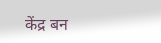केंद्र बन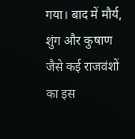गया। बाद में मौर्य, शुंग और कुषाण जैसे कई राजवंशों का इस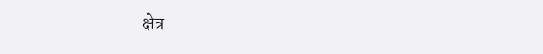क्षेत्र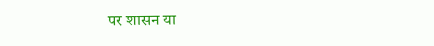पर शासन या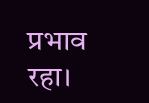प्रभाव रहा।